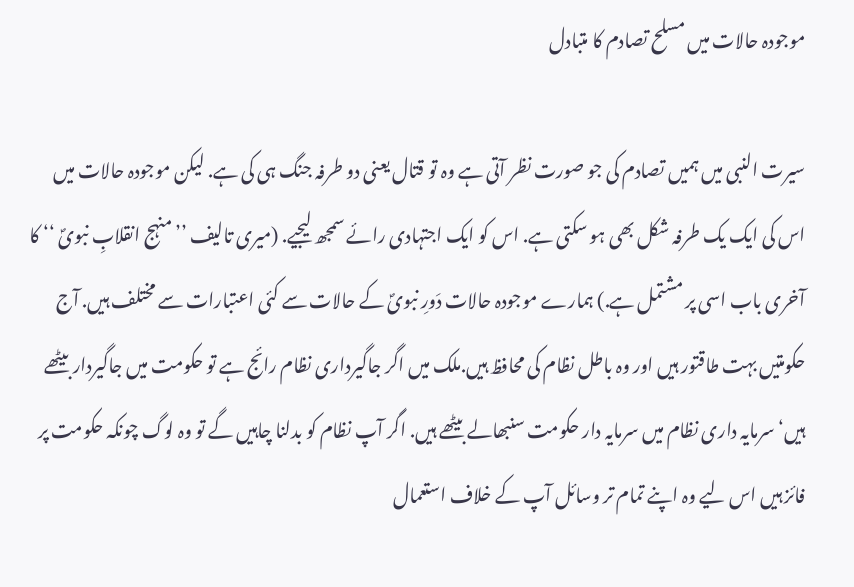موجودہ حالات میں مسلح تصادم کا متبادل

سیرت النبی میں ہمیں تصادم کی جو صورت نظر آتی ہے وہ تو قتال یعنی دو طرفہ جنگ ہی کی ہے. لیکن موجودہ حالات میں اس کی ایک یک طرفہ شکل بھی ہو سکتی ہے. اس کو ایک اجتہادی رائے سمجھ لیجیے. (میری تالیف ’’منہج انقلابِ نبویؐ ‘‘ کا آخری باب اسی پر مشتمل ہے.) ہمارے موجودہ حالات دَورِ نبویؐ کے حالات سے کئی اعتبارات سے مختلف ہیں. آج حکومتیں بہت طاقتور ہیں اور وہ باطل نظام کی محافظ ہیں.ملک میں اگر جاگیرداری نظام رائج ہے تو حکومت میں جاگیردار بیٹھے ہیں‘ سرمایہ داری نظام میں سرمایہ دار حکومت سنبھالے بیٹھے ہیں. اگر آپ نظام کو بدلنا چاہیں گے تو وہ لوگ چونکہ حکومت پر فائز ہیں اس لیے وہ اپنے تمام تر وسائل آپ کے خلاف استعمال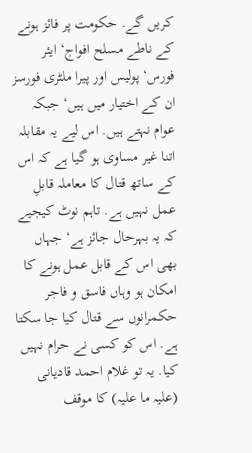کریں گے. حکومت پر فائز ہونے کے ناطے مسلح افواج‘ ایئر فورس‘ پولیس اور پیرا ملٹری فورسز ان کے اختیار میں ہیں‘ جبکہ عوام نہتے ہیں. اس لیے یہ مقابلہ اتنا غیر مساوی ہو گیا ہے کہ اس کے ساتھ قتال کا معاملہ قابلِ عمل نہیں ہے. تاہم نوٹ کیجیے کہ یہ بہرحال جائز ہے‘ جہاں بھی اس کے قابل عمل ہونے کا امکان ہو وہاں فاسق و فاجر حکمرانوں سے قتال کیا جا سکتا ہے. اس کو کسی نے حرام نہیں کیا. یہ تو غلام احمد قادیانی (علیہ ما علیہ) کا موقف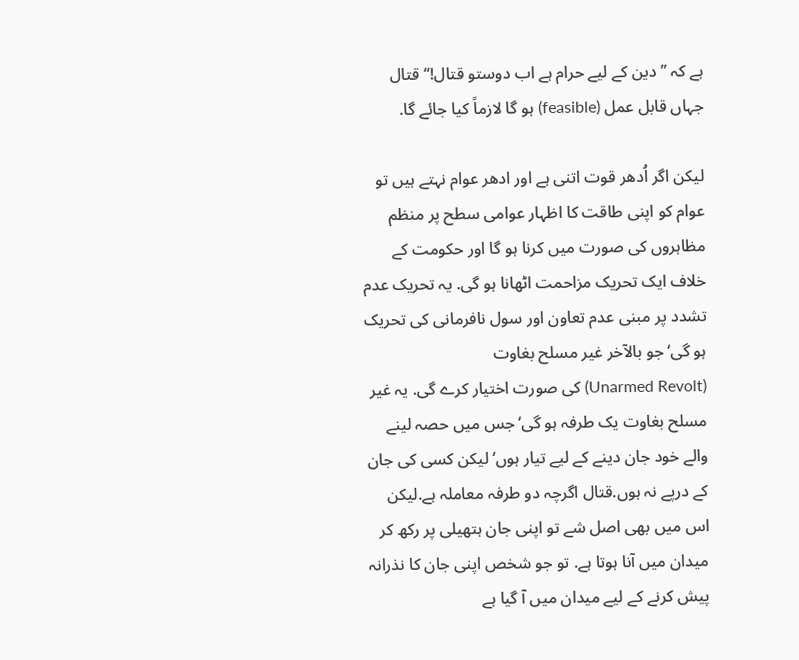ہے کہ ’’دین کے لیے حرام ہے اب دوستو قتال!‘‘ قتال جہاں قابل عمل (feasible) ہو گا لازماً کیا جائے گا.

لیکن اگر اُدھر قوت اتنی ہے اور ادھر عوام نہتے ہیں تو عوام کو اپنی طاقت کا اظہار عوامی سطح پر منظم مظاہروں کی صورت میں کرنا ہو گا اور حکومت کے خلاف ایک تحریک مزاحمت اٹھانا ہو گی. یہ تحریک عدم تشدد پر مبنی عدم تعاون اور سول نافرمانی کی تحریک ہو گی‘ جو بالآخر غیر مسلح بغاوت
(Unarmed Revolt) کی صورت اختیار کرے گی. یہ غیر مسلح بغاوت یک طرفہ ہو گی‘ جس میں حصہ لینے والے خود جان دینے کے لیے تیار ہوں‘ لیکن کسی کی جان کے درپے نہ ہوں.قتال اگرچہ دو طرفہ معاملہ ہے.لیکن اس میں بھی اصل شے تو اپنی جان ہتھیلی پر رکھ کر میدان میں آنا ہوتا ہے. تو جو شخص اپنی جان کا نذرانہ پیش کرنے کے لیے میدان میں آ گیا ہے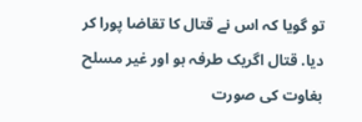تو گویا کہ اس نے قتال کا تقاضا پورا کر دیا. قتال اگریک طرفہ ہو اور غیر مسلح بغاوت کی صورت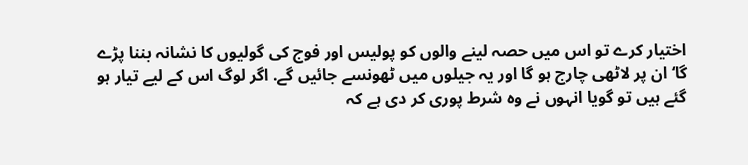اختیار کرے تو اس میں حصہ لینے والوں کو پولیس اور فوج کی گولیوں کا نشانہ بننا پڑے گا‘ ان پر لاٹھی چارج ہو گا اور یہ جیلوں میں ٹھونسے جائیں گے. اگر لوگ اس کے لیے تیار ہو گئے ہیں تو گویا انہوں نے وہ شرط پوری کر دی ہے کہ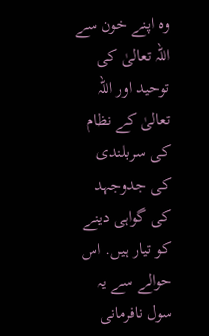وہ اپنے خون سے اللہ تعالیٰ کی توحید اور اللہ تعالیٰ کے نظام کی سربلندی کی جدوجہد کی گواہی دینے کو تیار ہیں. اس حوالے سے یہ سول نافرمانی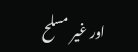اور غیر مسلح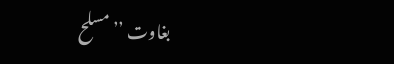بغاوت ’’مسلح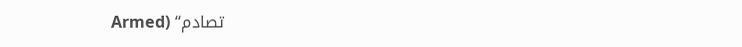تصادم‘‘ (Armed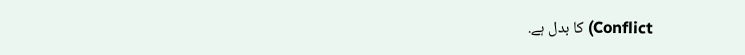Conflict) کا بدل ہے.